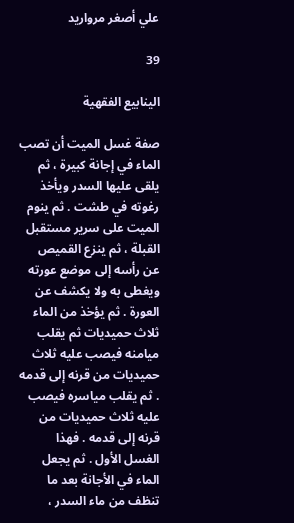علي أصغر مرواريد

39

الينابيع الفقهية

صفة غسل الميت أن تصب الماء في إجانة كبيرة ، ثم يلقى عليها السدر ويأخذ رغوته في طشت . ثم ينوم الميت على سرير مستقبل القبلة ، ثم ينزع القميص عن رأسه إلى موضع عورته ويغطى به ولا يكشف عن العورة . ثم يؤخذ من الماء ثلاث حميديات ثم يقلب ميامنه فيصب عليه ثلاث حميديات من قرنه إلى قدمه . ثم يقلب مياسره فيصب عليه ثلاث حميديات من قرنه إلى قدمه . فهذا الغسل الأول . ثم يجعل الماء في الأجانة بعد ما تنظف من ماء السدر ،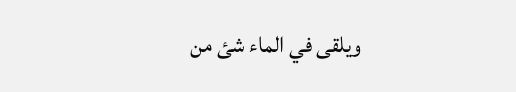ويلقى في الماء شئ من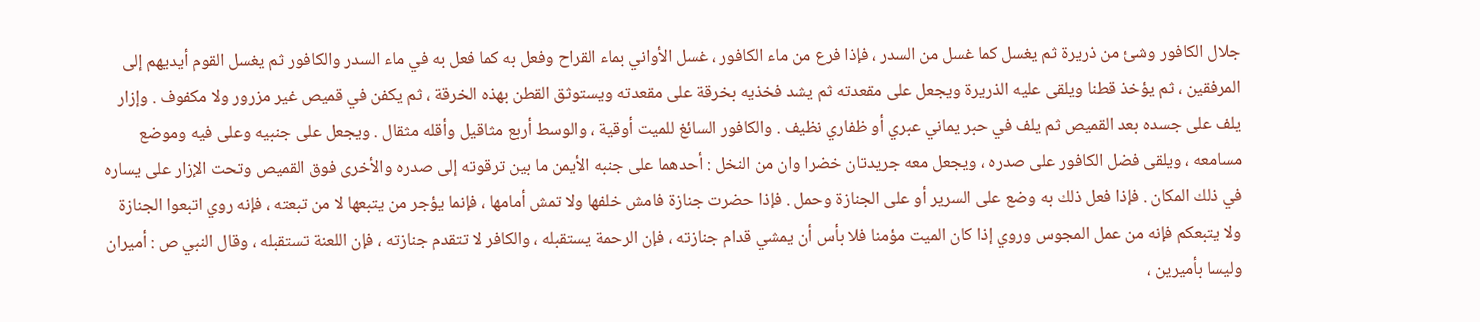جلال الكافور وشئ من ذريرة ثم يغسل كما غسل من السدر ، فإذا فرع من ماء الكافور ، غسل الأواني بماء القراح وفعل به كما فعل به في ماء السدر والكافور ثم يغسل القوم أيديهم إلى المرفقين ، ثم يؤخذ قطنا ويلقى عليه الذريرة ويجعل على مقعدته ثم يشد فخذيه بخرقة على مقعدته ويستوثق القطن بهذه الخرقة ، ثم يكفن في قميص غير مزرور ولا مكفوف . وإزار يلف على جسده بعد القميص ثم يلف في حبر يماني عبري أو ظفاري نظيف . والكافور السائغ للميت أوقية ، والوسط أربع مثاقيل وأقله مثقال . ويجعل على جنبيه وعلى فيه وموضع مسامعه ، ويلقى فضل الكافور على صدره ، ويجعل معه جريدتان خضرا وان من النخل : أحدهما على جنبه الأيمن ما بين ترقوته إلى صدره والأخرى فوق القميص وتحت الإزار على يساره في ذلك المكان . فإذا فعل ذلك به وضع على السرير أو على الجنازة وحمل . فإذا حضرت جنازة فامش خلفها ولا تمش أمامها ، فإنما يؤجر من يتبعها لا من تبعته ، فإنه روي اتبعوا الجنازة ولا يتبعكم فإنه من عمل المجوس وروي إذا كان الميت مؤمنا فلا بأس أن يمشي قدام جنازته ، فإن الرحمة يستقبله ، والكافر لا تتقدم جنازته ، فإن اللعنة تستقبله ، وقال النبي ص : أميران وليسا بأميرين ،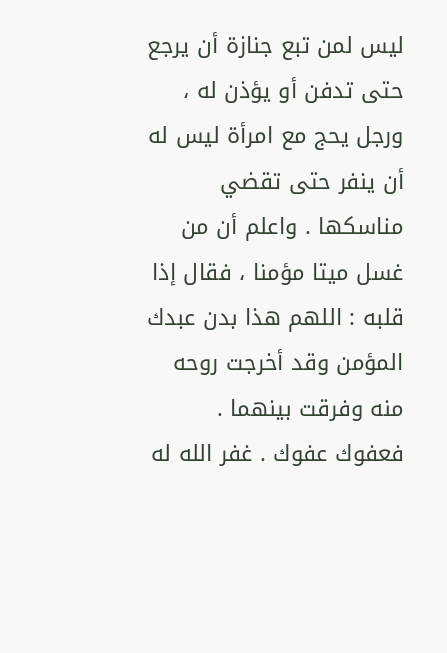ليس لمن تبع جنازة أن يرجع حتى تدفن أو يؤذن له ، ورجل يحج مع امرأة ليس له أن ينفر حتى تقضي مناسكها . واعلم أن من غسل ميتا مؤمنا ، فقال إذا قلبه : اللهم هذا بدن عبدك المؤمن وقد أخرجت روحه منه وفرقت بينهما . فعفوك عفوك . غفر الله له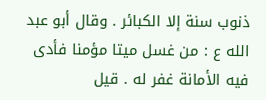ذنوب سنة إلا الكبائر . وقال أبو عبد الله ع : من غسل ميتا مؤمنا فأدى فيه الأمانة غفر له . قيل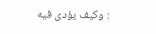: وكيف يؤدى فيه